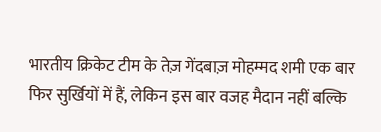भारतीय क्रिकेट टीम के तेज़ गेंदबाज़ मोहम्मद शमी एक बार फिर सुर्खियों में हैं, लेकिन इस बार वजह मैदान नहीं बल्कि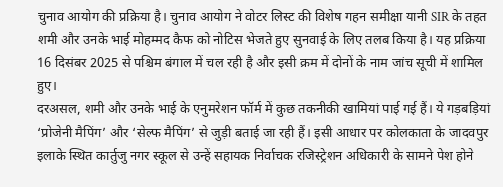चुनाव आयोग की प्रक्रिया है। चुनाव आयोग ने वोटर लिस्ट की विशेष गहन समीक्षा यानी SIR के तहत शमी और उनके भाई मोहम्मद कैफ को नोटिस भेजते हुए सुनवाई के लिए तलब किया है। यह प्रक्रिया 16 दिसंबर 2025 से पश्चिम बंगाल में चल रही है और इसी क्रम में दोनों के नाम जांच सूची में शामिल हुए।
दरअसल, शमी और उनके भाई के एनुमरेशन फॉर्म में कुछ तकनीकी खामियां पाई गई हैं। ये गड़बड़ियां ‘प्रोजेनी मैपिंग’ और ‘सेल्फ मैपिंग’ से जुड़ी बताई जा रही हैं। इसी आधार पर कोलकाता के जादवपुर इलाके स्थित कार्तुजु नगर स्कूल से उन्हें सहायक निर्वाचक रजिस्ट्रेशन अधिकारी के सामने पेश होने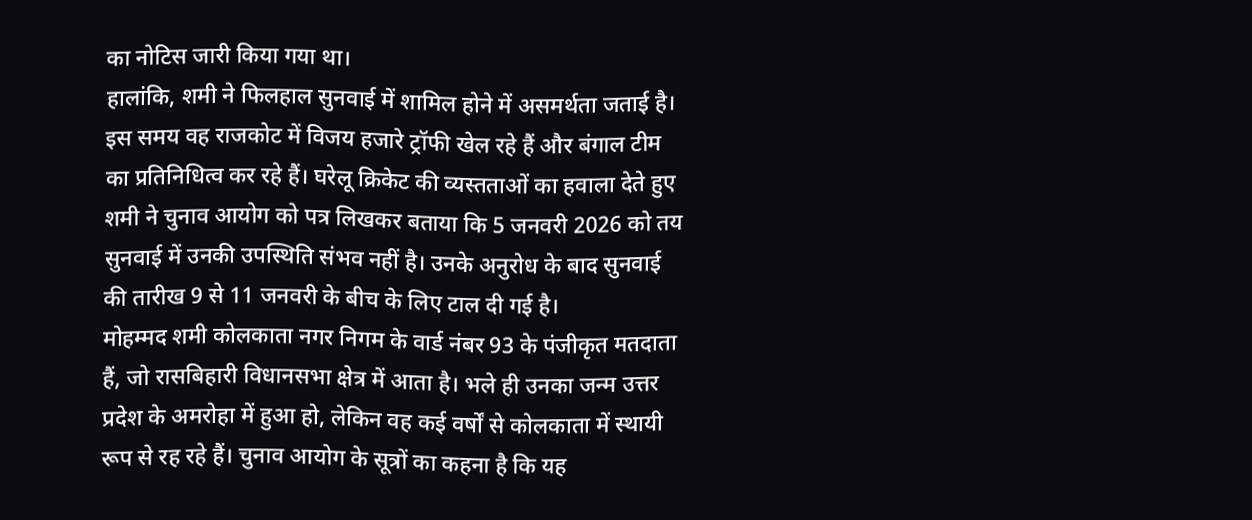का नोटिस जारी किया गया था।
हालांकि, शमी ने फिलहाल सुनवाई में शामिल होने में असमर्थता जताई है। इस समय वह राजकोट में विजय हजारे ट्रॉफी खेल रहे हैं और बंगाल टीम का प्रतिनिधित्व कर रहे हैं। घरेलू क्रिकेट की व्यस्तताओं का हवाला देते हुए शमी ने चुनाव आयोग को पत्र लिखकर बताया कि 5 जनवरी 2026 को तय सुनवाई में उनकी उपस्थिति संभव नहीं है। उनके अनुरोध के बाद सुनवाई की तारीख 9 से 11 जनवरी के बीच के लिए टाल दी गई है।
मोहम्मद शमी कोलकाता नगर निगम के वार्ड नंबर 93 के पंजीकृत मतदाता हैं, जो रासबिहारी विधानसभा क्षेत्र में आता है। भले ही उनका जन्म उत्तर प्रदेश के अमरोहा में हुआ हो, लेकिन वह कई वर्षों से कोलकाता में स्थायी रूप से रह रहे हैं। चुनाव आयोग के सूत्रों का कहना है कि यह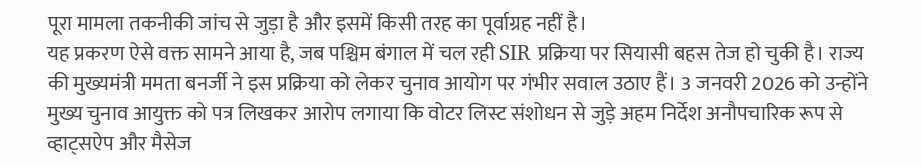पूरा मामला तकनीकी जांच से जुड़ा है और इसमें किसी तरह का पूर्वाग्रह नहीं है।
यह प्रकरण ऐसे वक्त सामने आया है, जब पश्चिम बंगाल में चल रही SIR प्रक्रिया पर सियासी बहस तेज हो चुकी है। राज्य की मुख्यमंत्री ममता बनर्जी ने इस प्रक्रिया को लेकर चुनाव आयोग पर गंभीर सवाल उठाए हैं। 3 जनवरी 2026 को उन्होंने मुख्य चुनाव आयुक्त को पत्र लिखकर आरोप लगाया कि वोटर लिस्ट संशोधन से जुड़े अहम निर्देश अनौपचारिक रूप से व्हाट्सऐप और मैसेज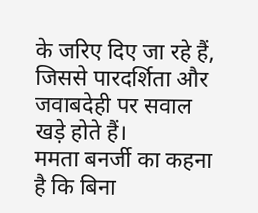के जरिए दिए जा रहे हैं, जिससे पारदर्शिता और जवाबदेही पर सवाल खड़े होते हैं।
ममता बनर्जी का कहना है कि बिना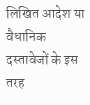लिखित आदेश या वैधानिक दस्तावेजों के इस तरह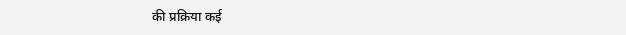की प्रक्रिया कई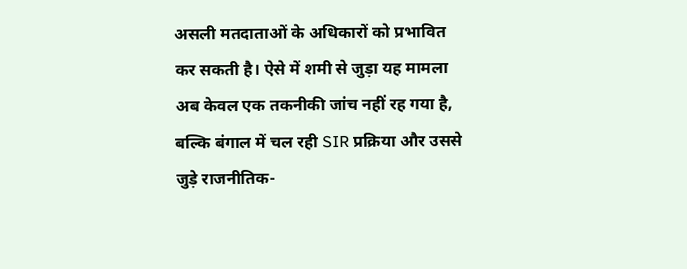असली मतदाताओं के अधिकारों को प्रभावित कर सकती है। ऐसे में शमी से जुड़ा यह मामला अब केवल एक तकनीकी जांच नहीं रह गया है, बल्कि बंगाल में चल रही SIR प्रक्रिया और उससे जुड़े राजनीतिक-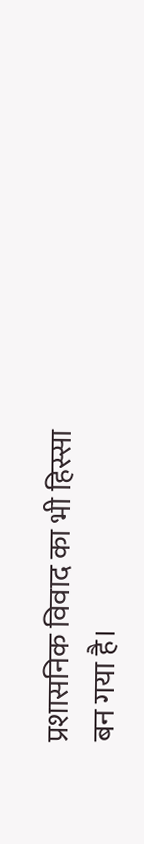प्रशासनिक विवाद का भी हिस्सा बन गया है।